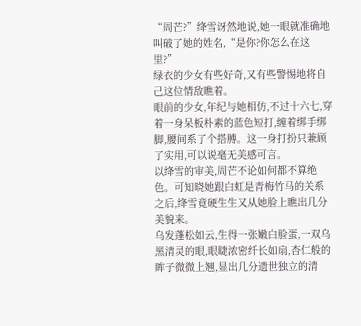“周芒?”绛雪讶然地说,她一眼就准确地叫破了她的姓名,“是你?你怎么在这里?”
绿衣的少女有些好奇,又有些警惕地将自己这位情敌瞧着。
眼前的少女,年纪与她相仿,不过十六七,穿着一身呆板朴素的蓝色短打,缠着绑手绑脚,腰间系了个搭膊。这一身打扮只兼顾了实用,可以说毫无美感可言。
以绛雪的审美,周芒不论如何都不算绝色。可知晓她跟白虹是青梅竹马的关系之后,绛雪竟硬生生又从她脸上瞧出几分美貌来。
乌发蓬松如云,生得一张嫩白脸蛋,一双乌黑清灵的眼,眼睫浓密纤长如扇,杏仁般的眸子微微上翘,显出几分遗世独立的清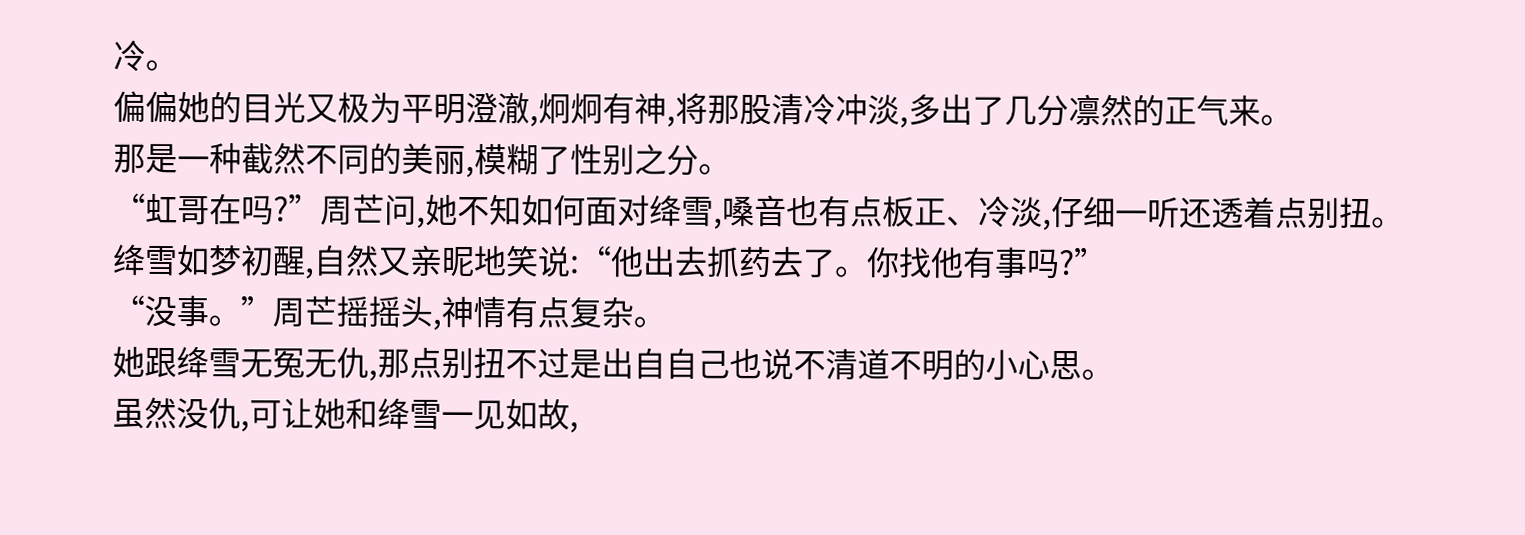冷。
偏偏她的目光又极为平明澄澈,炯炯有神,将那股清冷冲淡,多出了几分凛然的正气来。
那是一种截然不同的美丽,模糊了性别之分。
“虹哥在吗?”周芒问,她不知如何面对绛雪,嗓音也有点板正、冷淡,仔细一听还透着点别扭。
绛雪如梦初醒,自然又亲昵地笑说:“他出去抓药去了。你找他有事吗?”
“没事。”周芒摇摇头,神情有点复杂。
她跟绛雪无冤无仇,那点别扭不过是出自自己也说不清道不明的小心思。
虽然没仇,可让她和绛雪一见如故,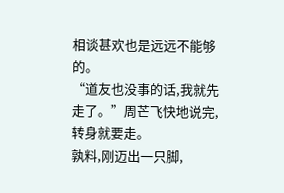相谈甚欢也是远远不能够的。
“道友也没事的话,我就先走了。”周芒飞快地说完,转身就要走。
孰料,刚迈出一只脚,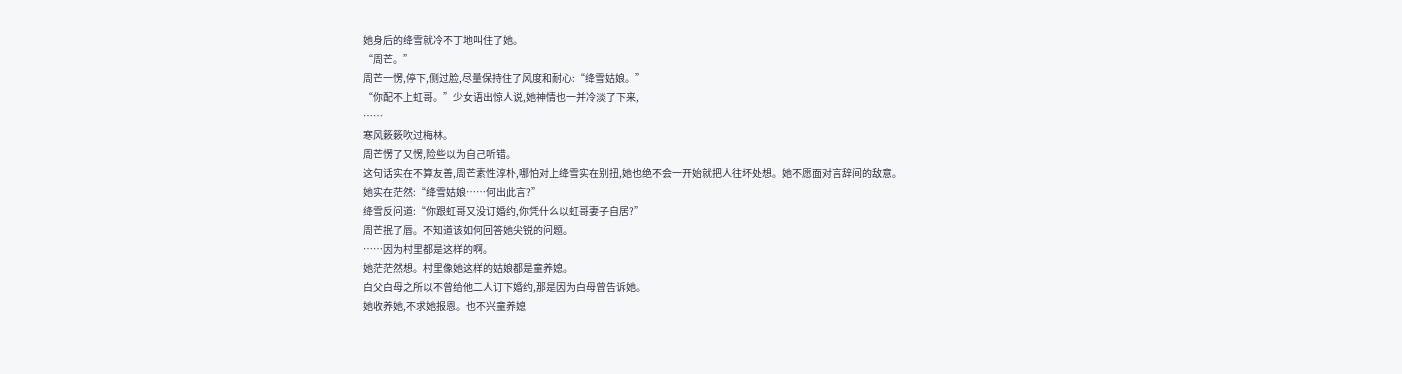她身后的绛雪就冷不丁地叫住了她。
“周芒。”
周芒一愣,停下,侧过脸,尽量保持住了风度和耐心:“绛雪姑娘。”
“你配不上虹哥。”少女语出惊人说,她神情也一并冷淡了下来,
……
寒风簌簌吹过梅林。
周芒愣了又愣,险些以为自己听错。
这句话实在不算友善,周芒素性淳朴,哪怕对上绛雪实在别扭,她也绝不会一开始就把人往坏处想。她不愿面对言辞间的敌意。
她实在茫然:“绛雪姑娘……何出此言?”
绛雪反问道:“你跟虹哥又没订婚约,你凭什么以虹哥妻子自居?”
周芒抿了唇。不知道该如何回答她尖锐的问题。
……因为村里都是这样的啊。
她茫茫然想。村里像她这样的姑娘都是童养媳。
白父白母之所以不曾给他二人订下婚约,那是因为白母曾告诉她。
她收养她,不求她报恩。也不兴童养媳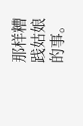那样糟践姑娘的事。